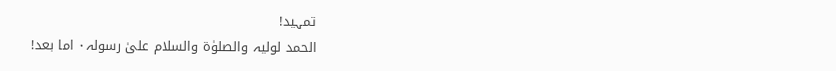تمہید!
الحمد لولیہ والصلوٰۃ والسلام علیٰ رسولہ۰ اما بعد!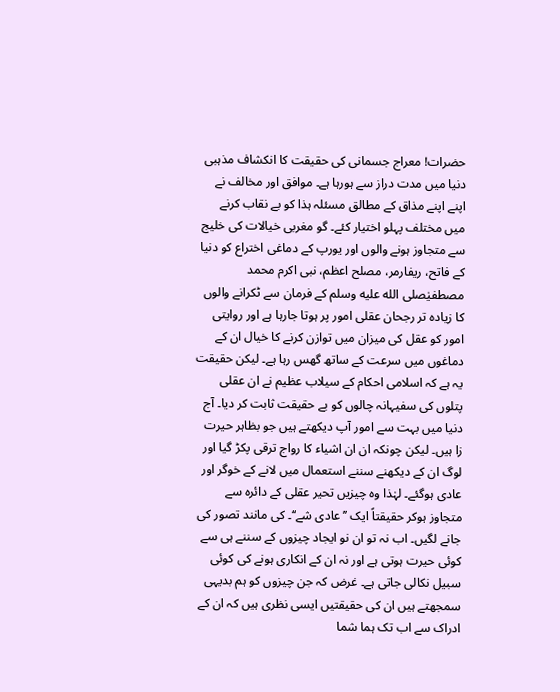حضرات! معراج جسمانی کی حقیقت کا انکشاف مذہبی دنیا میں مدت دراز سے ہورہا ہے۔ موافق اور مخالف نے اپنے اپنے مذاق کے مطالق مسئلہ ہذا کو بے نقاب کرنے میں مختلف پہلو اختیار کئے۔ گو مغربی خیالات کی خلیج سے متجاوز ہونے والوں اور یورپ کے دماغی اختراع کو دنیا کے فاتح، ریفارمر، مصلح اعظم، نبی اکرم محمد مصطفیٰصلى الله عليه وسلم کے فرمان سے ٹکرانے والوں کا زیادہ تر رجحان عقلی امور پر ہوتا جارہا ہے اور روایتی امور کو عقل کی میزان میں توازن کرنے کا خیال ان کے دماغوں میں سرعت کے ساتھ گھس رہا ہے۔ لیکن حقیقت یہ ہے کہ اسلامی احکام کے سیلاب عظیم نے ان عقلی پتلوں کی سفیہانہ چالوں کو بے حقیقت ثابت کر دیا۔ آج دنیا میں بہت سے امور آپ دیکھتے ہیں جو بظاہر حیرت زا ہیں۔ لیکن چونکہ ان ان اشیاء کا رواج ترقی پکڑ گیا اور لوگ ان کے دیکھنے سننے استعمال میں لانے کے خوگر اور عادی ہوگئے۔ لہٰذا وہ چیزیں تحیر عقلی کے دائرہ سے متجاوز ہوکر حقیقتاً ایک ’’عادی شے‘‘۔ کی مانند تصور کی جانے لگیں۔ اب نہ تو ان نو ایجاد چیزوں کے سننے ہی سے کوئی حیرت ہوتی ہے اور نہ ان کے انکاری ہونے کی کوئی سبیل نکالی جاتی ہے۔ غرض کہ جن چیزوں کو ہم بدیہی سمجھتے ہیں ان کی حقیقتیں ایسی نظری ہیں کہ ان کے ادراک سے اب تک ہما شما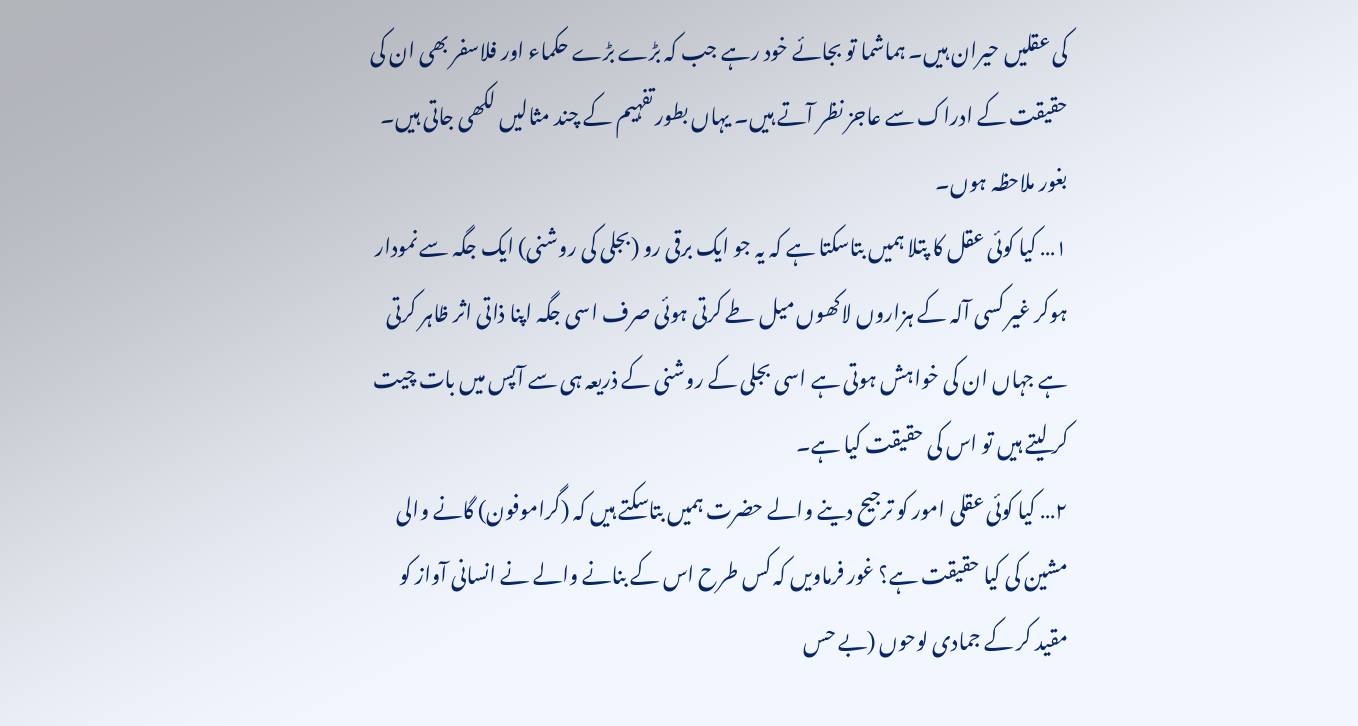کی عقلیں حیران ہیں۔ ہماشما تو بجائے خود رہے جب کہ بڑے بڑے حکماء اور فلاسفر بھی ان کی حقیقت کے ادراک سے عاجز نظر آتے ہیں۔ یہاں بطور تفہیم کے چند مثالیں لکھی جاتی ہیں۔ بغور ملاحظہ ہوں۔
۱… کیا کوئی عقل کا پتلا ہمیں بتاسکتا ہے کہ یہ جو ایک برقی رو (بجلی کی روشنی) ایک جگہ سے نمودار ہوکر غیر کسی آلہ کے ہزاروں لاکھوں میل طے کرتی ہوئی صرف اسی جگہ اپنا ذاتی اثر ظاہر کرتی ہے جہاں ان کی خواہش ہوتی ہے اسی بجلی کے روشنی کے ذریعہ ہی سے آپس میں بات چیت کر لیتے ہیں تو اس کی حقیقت کیا ہے۔
۲… کیا کوئی عقلی امور کو ترجیح دینے والے حضرت ہمیں بتاسکتے ہیں کہ (گراموفون) گانے والی مشین کی کیا حقیقت ہے؟ غور فرماویں کہ کس طرح اس کے بنانے والے نے انسانی آواز کو مقید کر کے جمادی لوحوں (بے حس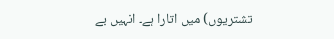تشتریوں) میں اتارا ہے۔ انہیں بے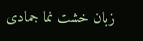زبان خشت نما جمادی